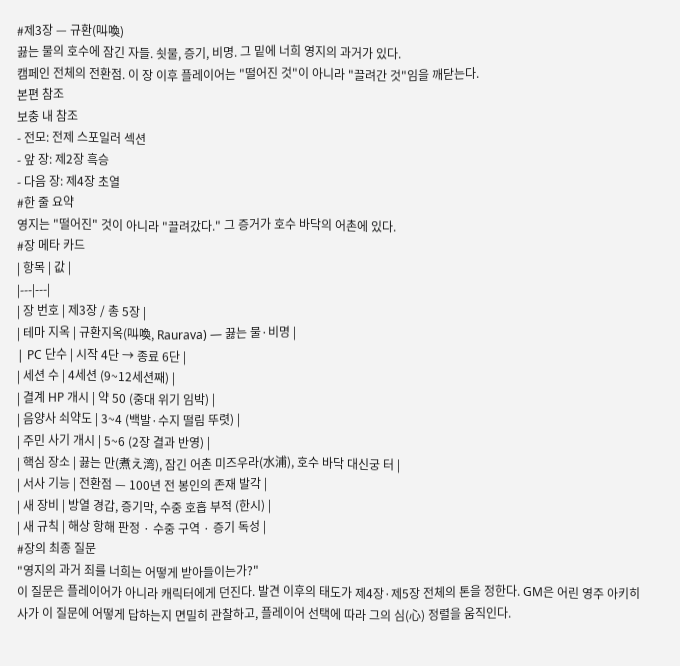#제3장 — 규환(叫喚)
끓는 물의 호수에 잠긴 자들. 쇳물, 증기, 비명. 그 밑에 너희 영지의 과거가 있다.
캠페인 전체의 전환점. 이 장 이후 플레이어는 "떨어진 것"이 아니라 "끌려간 것"임을 깨닫는다.
본편 참조
보충 내 참조
- 전모: 전제 스포일러 섹션
- 앞 장: 제2장 흑승
- 다음 장: 제4장 초열
#한 줄 요약
영지는 "떨어진" 것이 아니라 "끌려갔다." 그 증거가 호수 바닥의 어촌에 있다.
#장 메타 카드
| 항목 | 값 |
|---|---|
| 장 번호 | 제3장 / 총 5장 |
| 테마 지옥 | 규환지옥(叫喚, Raurava) — 끓는 물·비명 |
| PC 단수 | 시작 4단 → 종료 6단 |
| 세션 수 | 4세션 (9~12세션째) |
| 결계 HP 개시 | 약 50 (중대 위기 임박) |
| 음양사 쇠약도 | 3~4 (백발·수지 떨림 뚜렷) |
| 주민 사기 개시 | 5~6 (2장 결과 반영) |
| 핵심 장소 | 끓는 만(煮え湾), 잠긴 어촌 미즈우라(水浦), 호수 바닥 대신궁 터 |
| 서사 기능 | 전환점 — 100년 전 봉인의 존재 발각 |
| 새 장비 | 방열 경갑, 증기막, 수중 호흡 부적 (한시) |
| 새 규칙 | 해상 항해 판정 · 수중 구역 · 증기 독성 |
#장의 최종 질문
"영지의 과거 죄를 너희는 어떻게 받아들이는가?"
이 질문은 플레이어가 아니라 캐릭터에게 던진다. 발견 이후의 태도가 제4장·제5장 전체의 톤을 정한다. GM은 어린 영주 아키히사가 이 질문에 어떻게 답하는지 면밀히 관찰하고, 플레이어 선택에 따라 그의 심(心) 정렬을 움직인다.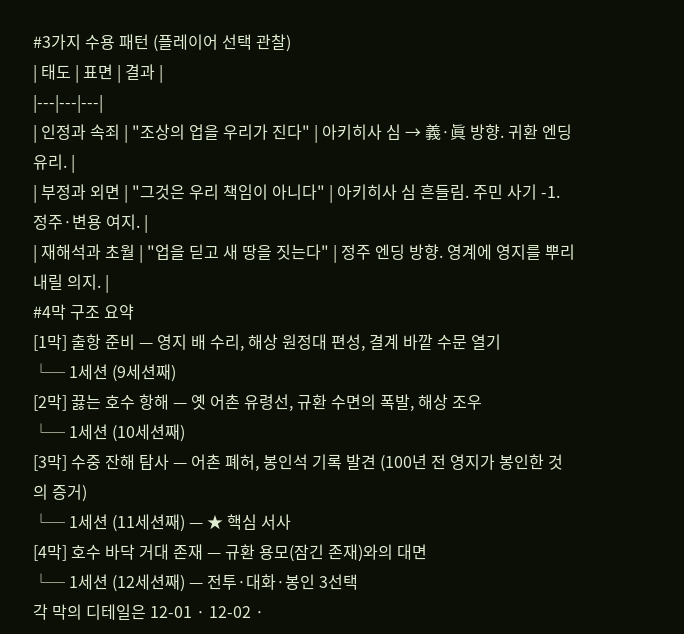#3가지 수용 패턴 (플레이어 선택 관찰)
| 태도 | 표면 | 결과 |
|---|---|---|
| 인정과 속죄 | "조상의 업을 우리가 진다" | 아키히사 심 → 義·眞 방향. 귀환 엔딩 유리. |
| 부정과 외면 | "그것은 우리 책임이 아니다" | 아키히사 심 흔들림. 주민 사기 -1. 정주·변용 여지. |
| 재해석과 초월 | "업을 딛고 새 땅을 짓는다" | 정주 엔딩 방향. 영계에 영지를 뿌리내릴 의지. |
#4막 구조 요약
[1막] 출항 준비 — 영지 배 수리, 해상 원정대 편성, 결계 바깥 수문 열기
└─ 1세션 (9세션째)
[2막] 끓는 호수 항해 — 옛 어촌 유령선, 규환 수면의 폭발, 해상 조우
└─ 1세션 (10세션째)
[3막] 수중 잔해 탐사 — 어촌 폐허, 봉인석 기록 발견 (100년 전 영지가 봉인한 것의 증거)
└─ 1세션 (11세션째) — ★ 핵심 서사
[4막] 호수 바닥 거대 존재 — 규환 용모(잠긴 존재)와의 대면
└─ 1세션 (12세션째) — 전투·대화·봉인 3선택
각 막의 디테일은 12-01 · 12-02 ·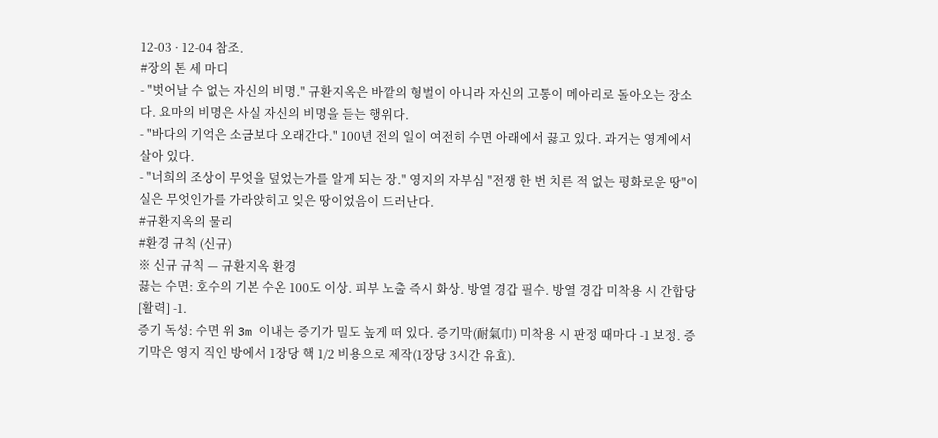12-03 · 12-04 참조.
#장의 톤 세 마디
- "벗어날 수 없는 자신의 비명." 규환지옥은 바깥의 형벌이 아니라 자신의 고통이 메아리로 돌아오는 장소다. 요마의 비명은 사실 자신의 비명을 듣는 행위다.
- "바다의 기억은 소금보다 오래간다." 100년 전의 일이 여전히 수면 아래에서 끓고 있다. 과거는 영계에서 살아 있다.
- "너희의 조상이 무엇을 덮었는가를 알게 되는 장." 영지의 자부심 "전쟁 한 번 치른 적 없는 평화로운 땅"이 실은 무엇인가를 가라앉히고 잊은 땅이었음이 드러난다.
#규환지옥의 물리
#환경 규칙 (신규)
※ 신규 규칙 — 규환지옥 환경
끓는 수면: 호수의 기본 수온 100도 이상. 피부 노출 즉시 화상. 방열 경갑 필수. 방열 경갑 미착용 시 간합당 [활력] -1.
증기 독성: 수면 위 3m 이내는 증기가 밀도 높게 떠 있다. 증기막(耐氣巾) 미착용 시 판정 때마다 -1 보정. 증기막은 영지 직인 방에서 1장당 핵 1/2 비용으로 제작(1장당 3시간 유효).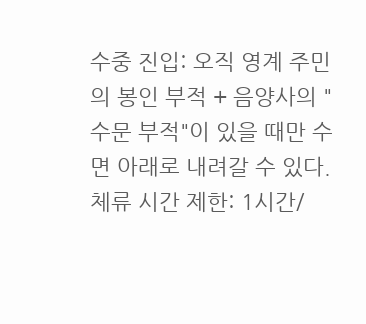수중 진입: 오직 영계 주민의 봉인 부적 + 음양사의 "수문 부적"이 있을 때만 수면 아래로 내려갈 수 있다. 체류 시간 제한: 1시간/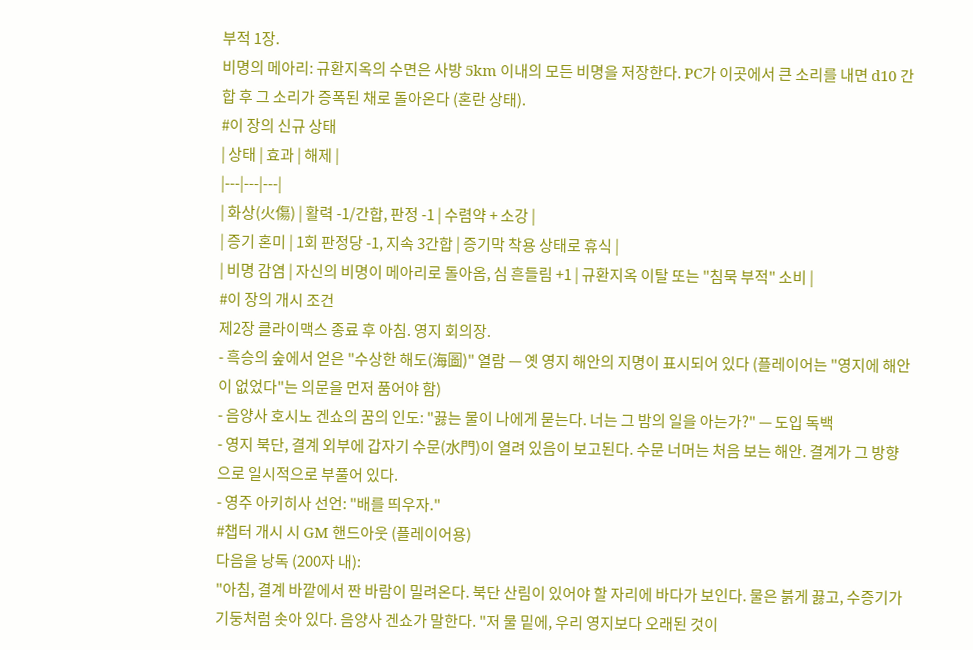부적 1장.
비명의 메아리: 규환지옥의 수면은 사방 5km 이내의 모든 비명을 저장한다. PC가 이곳에서 큰 소리를 내면 d10 간합 후 그 소리가 증폭된 채로 돌아온다 (혼란 상태).
#이 장의 신규 상태
| 상태 | 효과 | 해제 |
|---|---|---|
| 화상(火傷) | 활력 -1/간합, 판정 -1 | 수렴약 + 소강 |
| 증기 혼미 | 1회 판정당 -1, 지속 3간합 | 증기막 착용 상태로 휴식 |
| 비명 감염 | 자신의 비명이 메아리로 돌아옴, 심 흔들림 +1 | 규환지옥 이탈 또는 "침묵 부적" 소비 |
#이 장의 개시 조건
제2장 클라이맥스 종료 후 아침. 영지 회의장.
- 흑승의 숲에서 얻은 "수상한 해도(海圖)" 열람 — 옛 영지 해안의 지명이 표시되어 있다 (플레이어는 "영지에 해안이 없었다"는 의문을 먼저 품어야 함)
- 음양사 호시노 겐쇼의 꿈의 인도: "끓는 물이 나에게 묻는다. 너는 그 밤의 일을 아는가?" — 도입 독백
- 영지 북단, 결계 외부에 갑자기 수문(水門)이 열려 있음이 보고된다. 수문 너머는 처음 보는 해안. 결계가 그 방향으로 일시적으로 부풀어 있다.
- 영주 아키히사 선언: "배를 띄우자."
#챕터 개시 시 GM 핸드아웃 (플레이어용)
다음을 낭독 (200자 내):
"아침, 결계 바깥에서 짠 바람이 밀려온다. 북단 산림이 있어야 할 자리에 바다가 보인다. 물은 붉게 끓고, 수증기가 기둥처럼 솟아 있다. 음양사 겐쇼가 말한다. "저 물 밑에, 우리 영지보다 오래된 것이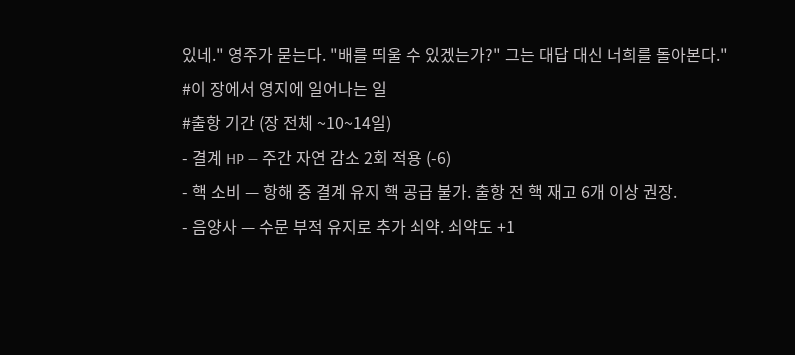있네." 영주가 묻는다. "배를 띄울 수 있겠는가?" 그는 대답 대신 너희를 돌아본다."
#이 장에서 영지에 일어나는 일
#출항 기간 (장 전체 ~10~14일)
- 결계 HP — 주간 자연 감소 2회 적용 (-6)
- 핵 소비 — 항해 중 결계 유지 핵 공급 불가. 출항 전 핵 재고 6개 이상 권장.
- 음양사 — 수문 부적 유지로 추가 쇠약. 쇠약도 +1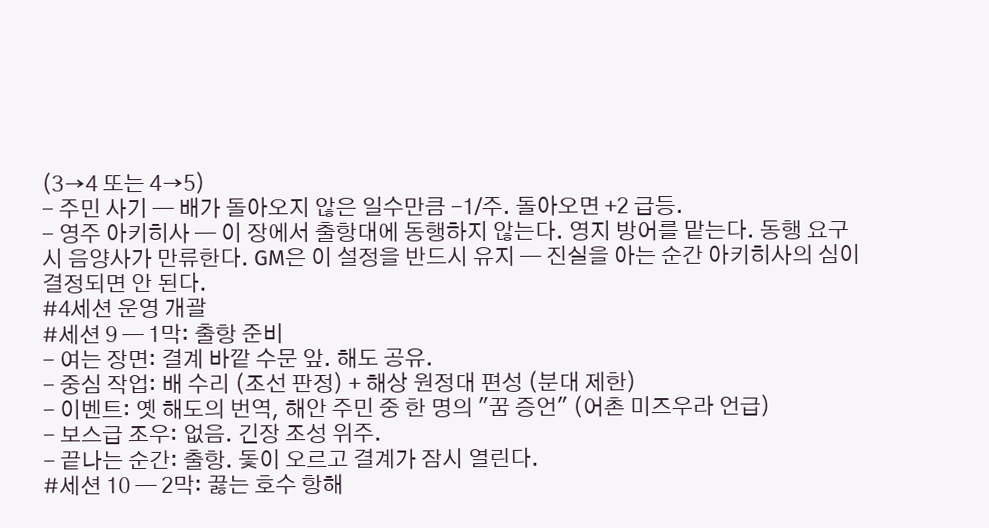(3→4 또는 4→5)
- 주민 사기 — 배가 돌아오지 않은 일수만큼 -1/주. 돌아오면 +2 급등.
- 영주 아키히사 — 이 장에서 출항대에 동행하지 않는다. 영지 방어를 맡는다. 동행 요구 시 음양사가 만류한다. GM은 이 설정을 반드시 유지 — 진실을 아는 순간 아키히사의 심이 결정되면 안 된다.
#4세션 운영 개괄
#세션 9 — 1막: 출항 준비
- 여는 장면: 결계 바깥 수문 앞. 해도 공유.
- 중심 작업: 배 수리 (조선 판정) + 해상 원정대 편성 (분대 제한)
- 이벤트: 옛 해도의 번역, 해안 주민 중 한 명의 "꿈 증언" (어촌 미즈우라 언급)
- 보스급 조우: 없음. 긴장 조성 위주.
- 끝나는 순간: 출항. 돛이 오르고 결계가 잠시 열린다.
#세션 10 — 2막: 끓는 호수 항해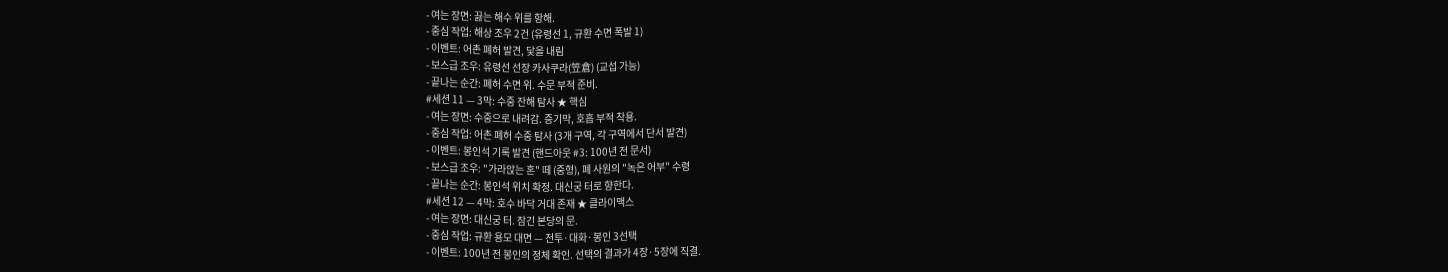- 여는 장면: 끓는 해수 위를 항해.
- 중심 작업: 해상 조우 2건 (유령선 1, 규환 수면 폭발 1)
- 이벤트: 어촌 폐허 발견, 닻을 내림
- 보스급 조우: 유령선 선장 카사쿠라(笠倉) (교섭 가능)
- 끝나는 순간: 폐허 수면 위. 수문 부적 준비.
#세션 11 — 3막: 수중 잔해 탐사 ★ 핵심
- 여는 장면: 수중으로 내려감. 증기막, 호흡 부적 착용.
- 중심 작업: 어촌 폐허 수중 탐사 (3개 구역, 각 구역에서 단서 발견)
- 이벤트: 봉인석 기록 발견 (핸드아웃 #3: 100년 전 문서)
- 보스급 조우: "가라앉는 혼" 떼 (중형), 폐 사원의 "녹은 어부" 수령
- 끝나는 순간: 봉인석 위치 확정. 대신궁 터로 향한다.
#세션 12 — 4막: 호수 바닥 거대 존재 ★ 클라이맥스
- 여는 장면: 대신궁 터. 잠긴 본당의 문.
- 중심 작업: 규환 용모 대면 — 전투·대화·봉인 3선택
- 이벤트: 100년 전 봉인의 정체 확인. 선택의 결과가 4장·5장에 직결.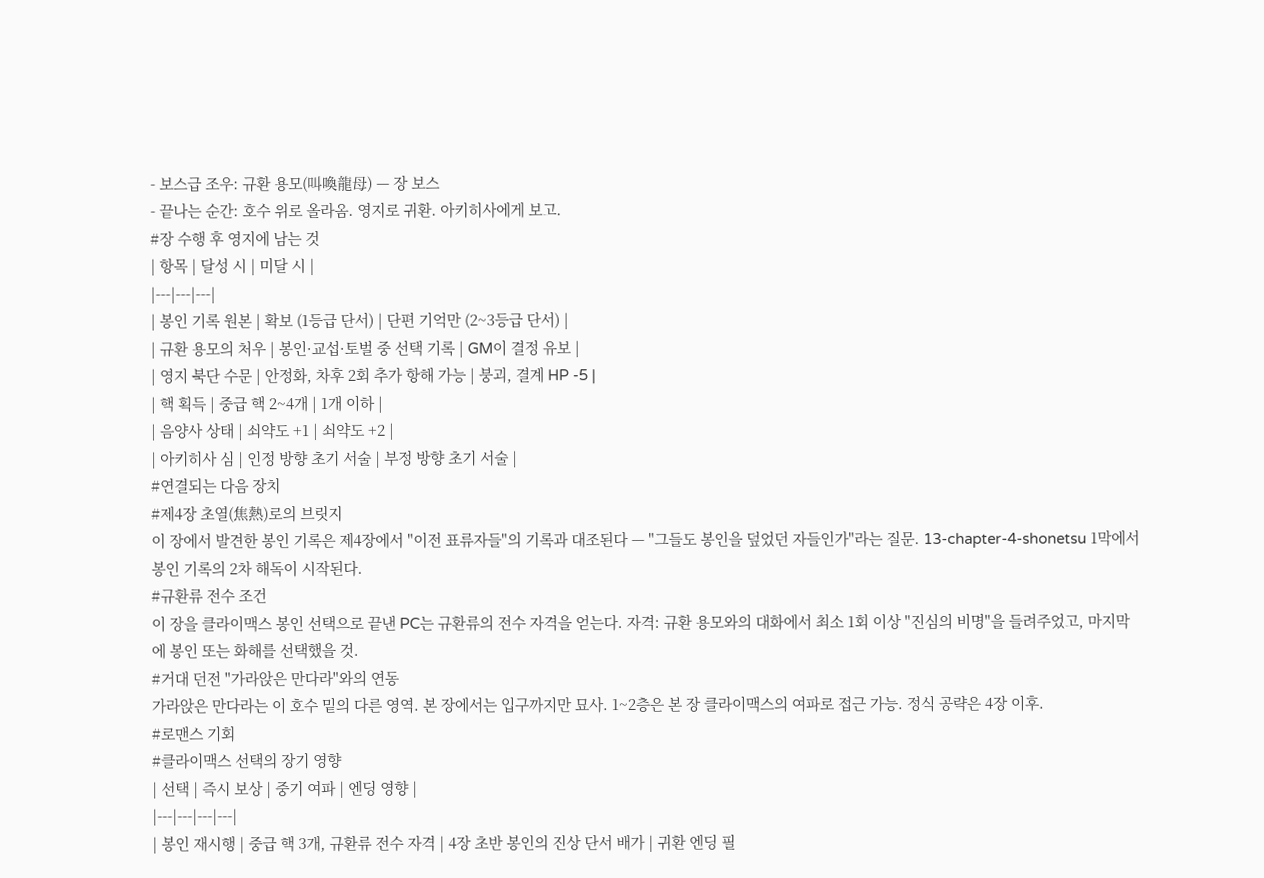- 보스급 조우: 규환 용모(叫喚龍母) — 장 보스
- 끝나는 순간: 호수 위로 올라옴. 영지로 귀환. 아키히사에게 보고.
#장 수행 후 영지에 남는 것
| 항목 | 달성 시 | 미달 시 |
|---|---|---|
| 봉인 기록 원본 | 확보 (1등급 단서) | 단편 기억만 (2~3등급 단서) |
| 규환 용모의 처우 | 봉인·교섭·토벌 중 선택 기록 | GM이 결정 유보 |
| 영지 북단 수문 | 안정화, 차후 2회 추가 항해 가능 | 붕괴, 결계 HP -5 |
| 핵 획득 | 중급 핵 2~4개 | 1개 이하 |
| 음양사 상태 | 쇠약도 +1 | 쇠약도 +2 |
| 아키히사 심 | 인정 방향 초기 서술 | 부정 방향 초기 서술 |
#연결되는 다음 장치
#제4장 초열(焦熱)로의 브릿지
이 장에서 발견한 봉인 기록은 제4장에서 "이전 표류자들"의 기록과 대조된다 — "그들도 봉인을 덮었던 자들인가"라는 질문. 13-chapter-4-shonetsu 1막에서 봉인 기록의 2차 해독이 시작된다.
#규환류 전수 조건
이 장을 클라이맥스 봉인 선택으로 끝낸 PC는 규환류의 전수 자격을 얻는다. 자격: 규환 용모와의 대화에서 최소 1회 이상 "진심의 비명"을 들려주었고, 마지막에 봉인 또는 화해를 선택했을 것.
#거대 던전 "가라앉은 만다라"와의 연동
가라앉은 만다라는 이 호수 밑의 다른 영역. 본 장에서는 입구까지만 묘사. 1~2층은 본 장 클라이맥스의 여파로 접근 가능. 정식 공략은 4장 이후.
#로맨스 기회
#클라이맥스 선택의 장기 영향
| 선택 | 즉시 보상 | 중기 여파 | 엔딩 영향 |
|---|---|---|---|
| 봉인 재시행 | 중급 핵 3개, 규환류 전수 자격 | 4장 초반 봉인의 진상 단서 배가 | 귀환 엔딩 필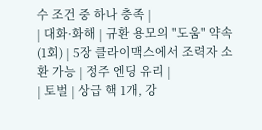수 조건 중 하나 충족 |
| 대화·화해 | 규환 용모의 "도움" 약속 (1회) | 5장 클라이맥스에서 조력자 소환 가능 | 정주 엔딩 유리 |
| 토벌 | 상급 핵 1개, 강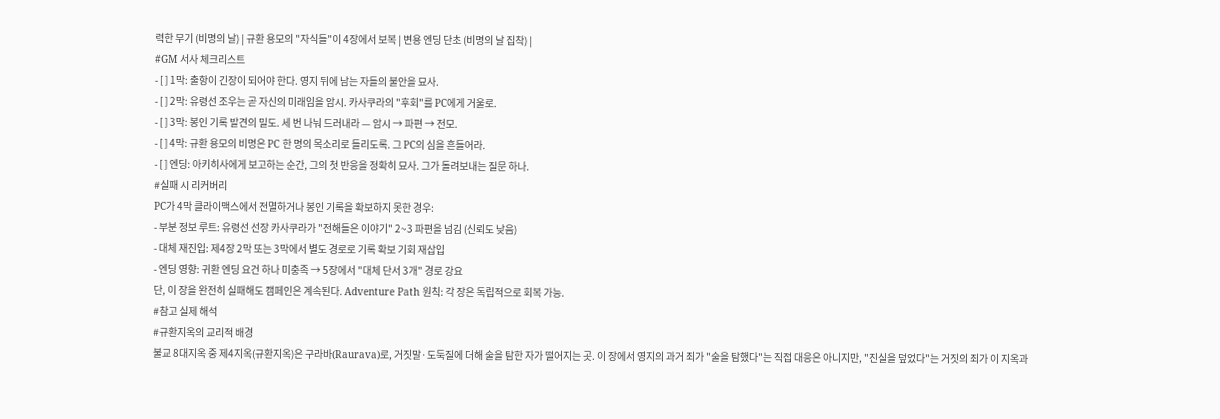력한 무기 (비명의 날) | 규환 용모의 "자식들"이 4장에서 보복 | 변용 엔딩 단초 (비명의 날 집착) |
#GM 서사 체크리스트
- [ ] 1막: 출항이 긴장이 되어야 한다. 영지 뒤에 남는 자들의 불안을 묘사.
- [ ] 2막: 유령선 조우는 곧 자신의 미래임을 암시. 카사쿠라의 "후회"를 PC에게 거울로.
- [ ] 3막: 봉인 기록 발견의 밀도. 세 번 나눠 드러내라 — 암시 → 파편 → 전모.
- [ ] 4막: 규환 용모의 비명은 PC 한 명의 목소리로 들리도록. 그 PC의 심을 흔들어라.
- [ ] 엔딩: 아키히사에게 보고하는 순간, 그의 첫 반응을 정확히 묘사. 그가 돌려보내는 질문 하나.
#실패 시 리커버리
PC가 4막 클라이맥스에서 전멸하거나 봉인 기록을 확보하지 못한 경우:
- 부분 정보 루트: 유령선 선장 카사쿠라가 "전해들은 이야기" 2~3 파편을 넘김 (신뢰도 낮음)
- 대체 재진입: 제4장 2막 또는 3막에서 별도 경로로 기록 확보 기회 재삽입
- 엔딩 영향: 귀환 엔딩 요건 하나 미충족 → 5장에서 "대체 단서 3개" 경로 강요
단, 이 장을 완전히 실패해도 캠페인은 계속된다. Adventure Path 원칙: 각 장은 독립적으로 회복 가능.
#참고 실제 해석
#규환지옥의 교리적 배경
불교 8대지옥 중 제4지옥(규환지옥)은 구라바(Raurava)로, 거짓말·도둑질에 더해 술을 탐한 자가 떨어지는 곳. 이 장에서 영지의 과거 죄가 "술을 탐했다"는 직접 대응은 아니지만, "진실을 덮었다"는 거짓의 죄가 이 지옥과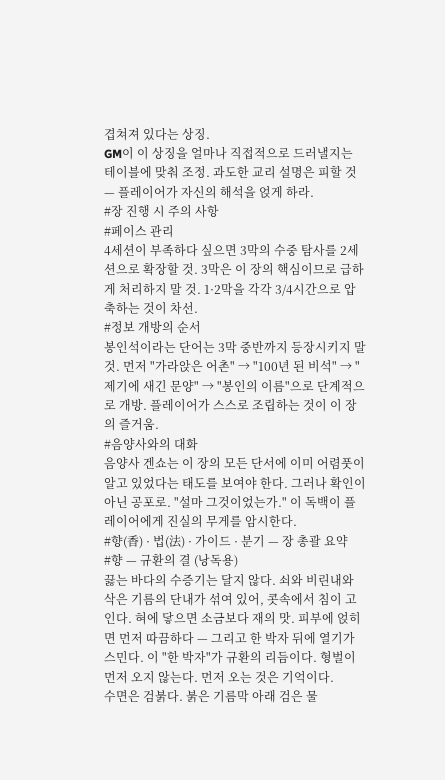겹쳐져 있다는 상징.
GM이 이 상징을 얼마나 직접적으로 드러낼지는 테이블에 맞춰 조정. 과도한 교리 설명은 피할 것 — 플레이어가 자신의 해석을 얹게 하라.
#장 진행 시 주의 사항
#페이스 관리
4세션이 부족하다 싶으면 3막의 수중 탐사를 2세션으로 확장할 것. 3막은 이 장의 핵심이므로 급하게 처리하지 말 것. 1·2막을 각각 3/4시간으로 압축하는 것이 차선.
#정보 개방의 순서
봉인석이라는 단어는 3막 중반까지 등장시키지 말 것. 먼저 "가라앉은 어촌" → "100년 된 비석" → "제기에 새긴 문양" → "봉인의 이름"으로 단계적으로 개방. 플레이어가 스스로 조립하는 것이 이 장의 즐거움.
#음양사와의 대화
음양사 겐쇼는 이 장의 모든 단서에 이미 어렴풋이 알고 있었다는 태도를 보여야 한다. 그러나 확인이 아닌 공포로. "설마 그것이었는가." 이 독백이 플레이어에게 진실의 무게를 암시한다.
#향(香) · 법(法) · 가이드 · 분기 — 장 총괄 요약
#향 — 규환의 결 (낭독용)
끓는 바다의 수증기는 달지 않다. 쇠와 비린내와 삭은 기름의 단내가 섞여 있어, 콧속에서 침이 고인다. 혀에 닿으면 소금보다 재의 맛. 피부에 얹히면 먼저 따끔하다 — 그리고 한 박자 뒤에 열기가 스민다. 이 "한 박자"가 규환의 리듬이다. 형벌이 먼저 오지 않는다. 먼저 오는 것은 기억이다.
수면은 검붉다. 붉은 기름막 아래 검은 물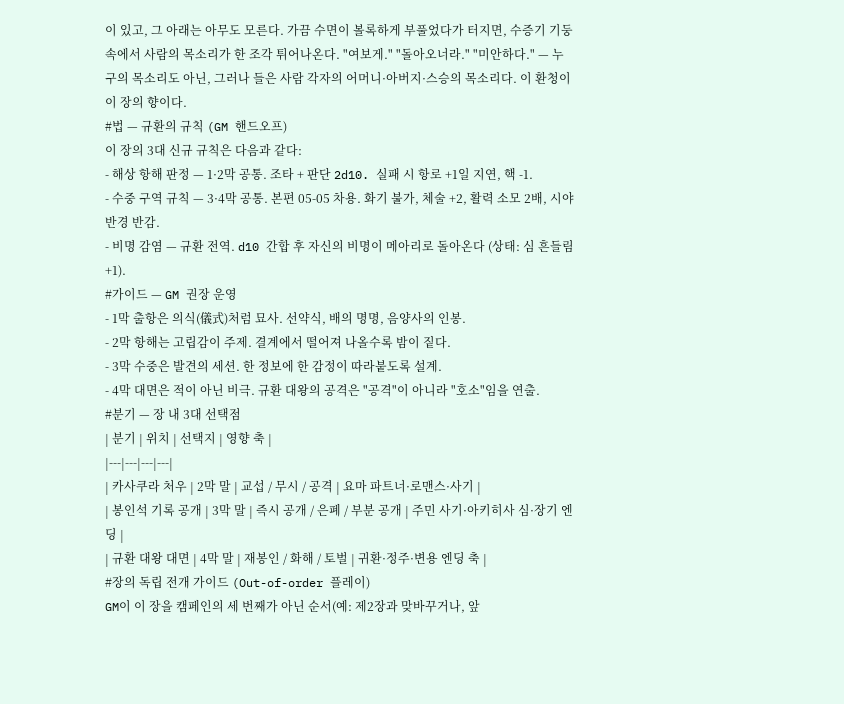이 있고, 그 아래는 아무도 모른다. 가끔 수면이 볼록하게 부풀었다가 터지면, 수증기 기둥 속에서 사람의 목소리가 한 조각 튀어나온다. "여보게." "돌아오너라." "미안하다." — 누구의 목소리도 아닌, 그러나 들은 사람 각자의 어머니·아버지·스승의 목소리다. 이 환청이 이 장의 향이다.
#법 — 규환의 규칙 (GM 핸드오프)
이 장의 3대 신규 규칙은 다음과 같다:
- 해상 항해 판정 — 1·2막 공통. 조타 + 판단 2d10. 실패 시 항로 +1일 지연, 핵 -1.
- 수중 구역 규칙 — 3·4막 공통. 본편 05-05 차용. 화기 불가, 체술 +2, 활력 소모 2배, 시야 반경 반감.
- 비명 감염 — 규환 전역. d10 간합 후 자신의 비명이 메아리로 돌아온다 (상태: 심 흔들림 +1).
#가이드 — GM 권장 운영
- 1막 출항은 의식(儀式)처럼 묘사. 선약식, 배의 명명, 음양사의 인봉.
- 2막 항해는 고립감이 주제. 결계에서 떨어져 나올수록 밤이 짙다.
- 3막 수중은 발견의 세션. 한 정보에 한 감정이 따라붙도록 설계.
- 4막 대면은 적이 아닌 비극. 규환 대왕의 공격은 "공격"이 아니라 "호소"임을 연출.
#분기 — 장 내 3대 선택점
| 분기 | 위치 | 선택지 | 영향 축 |
|---|---|---|---|
| 카사쿠라 처우 | 2막 말 | 교섭 / 무시 / 공격 | 요마 파트너·로맨스·사기 |
| 봉인석 기록 공개 | 3막 말 | 즉시 공개 / 은폐 / 부분 공개 | 주민 사기·아키히사 심·장기 엔딩 |
| 규환 대왕 대면 | 4막 말 | 재봉인 / 화해 / 토벌 | 귀환·정주·변용 엔딩 축 |
#장의 독립 전개 가이드 (Out-of-order 플레이)
GM이 이 장을 캠페인의 세 번째가 아닌 순서(예: 제2장과 맞바꾸거나, 앞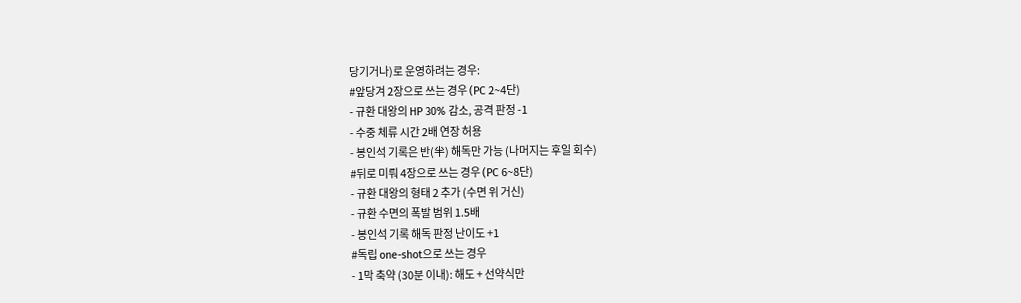당기거나)로 운영하려는 경우:
#앞당겨 2장으로 쓰는 경우 (PC 2~4단)
- 규환 대왕의 HP 30% 감소, 공격 판정 -1
- 수중 체류 시간 2배 연장 허용
- 봉인석 기록은 반(半) 해독만 가능 (나머지는 후일 회수)
#뒤로 미뤄 4장으로 쓰는 경우 (PC 6~8단)
- 규환 대왕의 형태 2 추가 (수면 위 거신)
- 규환 수면의 폭발 범위 1.5배
- 봉인석 기록 해독 판정 난이도 +1
#독립 one-shot으로 쓰는 경우
- 1막 축약 (30분 이내): 해도 + 선약식만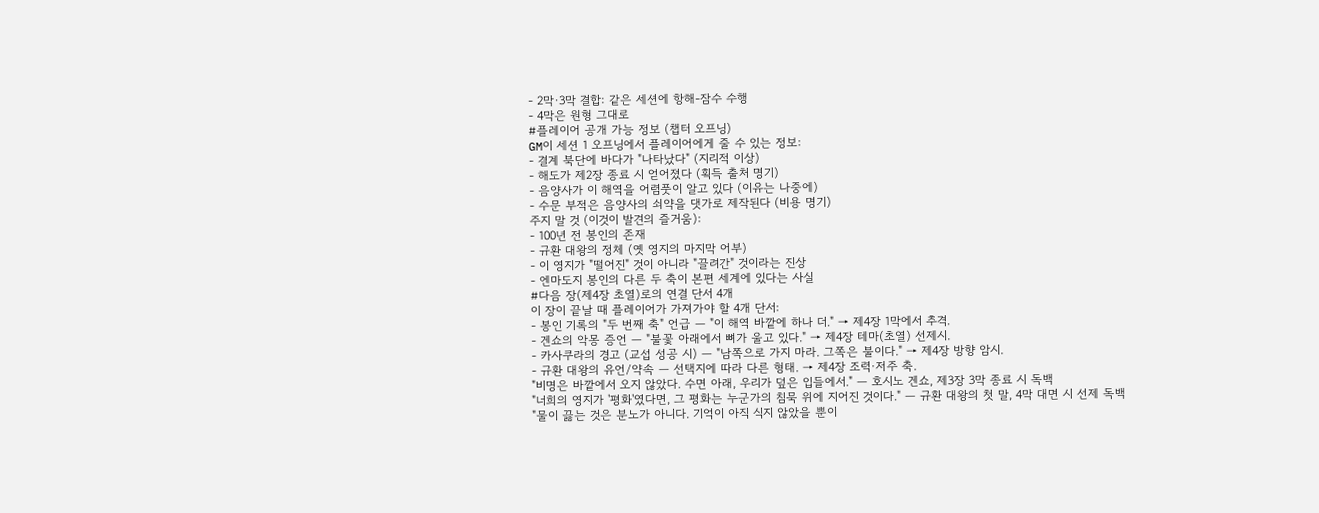- 2막·3막 결합: 같은 세션에 항해-잠수 수행
- 4막은 원형 그대로
#플레이어 공개 가능 정보 (챕터 오프닝)
GM이 세션 1 오프닝에서 플레이어에게 줄 수 있는 정보:
- 결계 북단에 바다가 "나타났다" (지리적 이상)
- 해도가 제2장 종료 시 얻어졌다 (획득 출처 명기)
- 음양사가 이 해역을 어렴풋이 알고 있다 (이유는 나중에)
- 수문 부적은 음양사의 쇠약을 댓가로 제작된다 (비용 명기)
주지 말 것 (이것이 발견의 즐거움):
- 100년 전 봉인의 존재
- 규환 대왕의 정체 (옛 영지의 마지막 어부)
- 이 영지가 "떨어진" 것이 아니라 "끌려간" 것이라는 진상
- 엔마도지 봉인의 다른 두 축이 본편 세계에 있다는 사실
#다음 장(제4장 초열)로의 연결 단서 4개
이 장이 끝날 때 플레이어가 가져가야 할 4개 단서:
- 봉인 기록의 "두 번째 축" 언급 — "이 해역 바깥에 하나 더." → 제4장 1막에서 추격.
- 겐쇼의 악몽 증언 — "불꽃 아래에서 뼈가 울고 있다." → 제4장 테마(초열) 선제시.
- 카사쿠라의 경고 (교섭 성공 시) — "남쪽으로 가지 마라. 그쪽은 불이다." → 제4장 방향 암시.
- 규환 대왕의 유언/약속 — 선택지에 따라 다른 형태. → 제4장 조력·저주 축.
"비명은 바깥에서 오지 않았다. 수면 아래, 우리가 덮은 입들에서." — 호시노 겐쇼, 제3장 3막 종료 시 독백
"너희의 영지가 '평화'였다면, 그 평화는 누군가의 침묵 위에 지어진 것이다." — 규환 대왕의 첫 말, 4막 대면 시 선제 독백
"물이 끓는 것은 분노가 아니다. 기억이 아직 식지 않았을 뿐이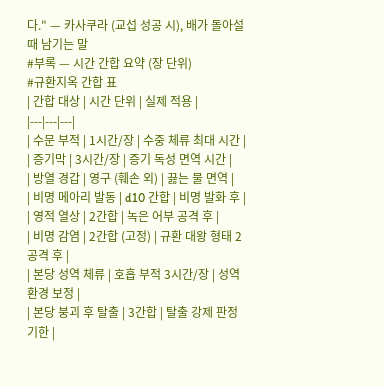다." — 카사쿠라 (교섭 성공 시), 배가 돌아설 때 남기는 말
#부록 — 시간 간합 요약 (장 단위)
#규환지옥 간합 표
| 간합 대상 | 시간 단위 | 실제 적용 |
|---|---|---|
| 수문 부적 | 1시간/장 | 수중 체류 최대 시간 |
| 증기막 | 3시간/장 | 증기 독성 면역 시간 |
| 방열 경갑 | 영구 (훼손 외) | 끓는 물 면역 |
| 비명 메아리 발동 | d10 간합 | 비명 발화 후 |
| 영적 열상 | 2간합 | 녹은 어부 공격 후 |
| 비명 감염 | 2간합 (고정) | 규환 대왕 형태 2 공격 후 |
| 본당 성역 체류 | 호흡 부적 3시간/장 | 성역 환경 보정 |
| 본당 붕괴 후 탈출 | 3간합 | 탈출 강제 판정 기한 |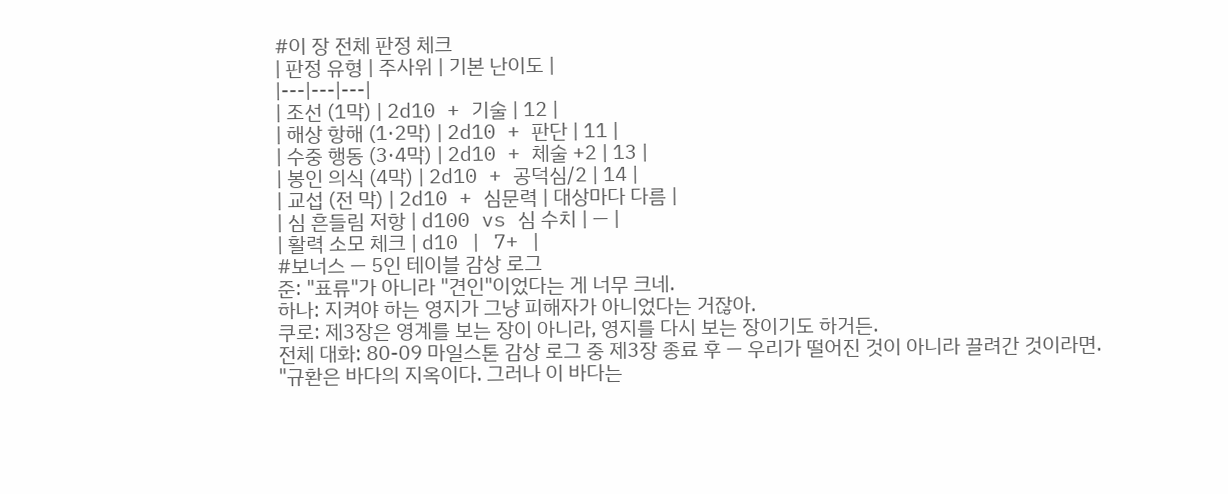#이 장 전체 판정 체크
| 판정 유형 | 주사위 | 기본 난이도 |
|---|---|---|
| 조선 (1막) | 2d10 + 기술 | 12 |
| 해상 항해 (1·2막) | 2d10 + 판단 | 11 |
| 수중 행동 (3·4막) | 2d10 + 체술 +2 | 13 |
| 봉인 의식 (4막) | 2d10 + 공덕심/2 | 14 |
| 교섭 (전 막) | 2d10 + 심문력 | 대상마다 다름 |
| 심 흔들림 저항 | d100 vs 심 수치 | — |
| 활력 소모 체크 | d10 | 7+ |
#보너스 — 5인 테이블 감상 로그
준: "표류"가 아니라 "견인"이었다는 게 너무 크네.
하나: 지켜야 하는 영지가 그냥 피해자가 아니었다는 거잖아.
쿠로: 제3장은 영계를 보는 장이 아니라, 영지를 다시 보는 장이기도 하거든.
전체 대화: 80-09 마일스톤 감상 로그 중 제3장 종료 후 — 우리가 떨어진 것이 아니라 끌려간 것이라면.
"규환은 바다의 지옥이다. 그러나 이 바다는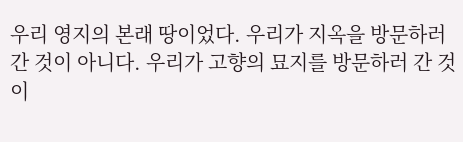우리 영지의 본래 땅이었다. 우리가 지옥을 방문하러 간 것이 아니다. 우리가 고향의 묘지를 방문하러 간 것이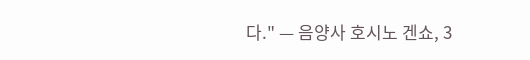다." — 음양사 호시노 겐쇼, 3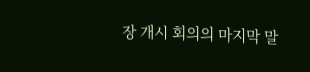장 개시 회의의 마지막 말